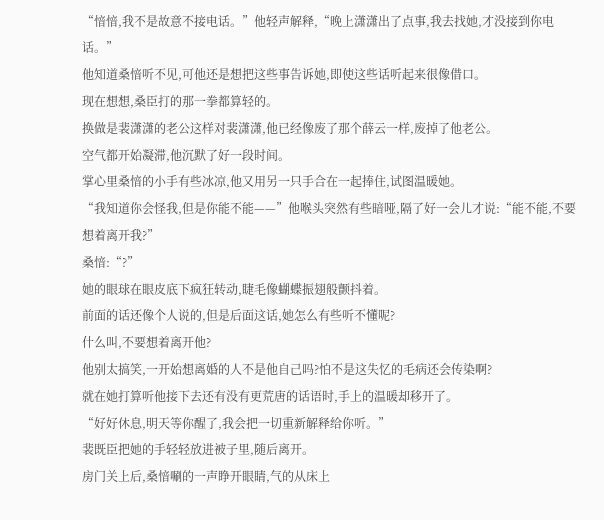“愔愔,我不是故意不接电话。”他轻声解释,“晚上潇潇出了点事,我去找她,才没接到你电话。”
他知道桑愔听不见,可他还是想把这些事告诉她,即使这些话听起来很像借口。
现在想想,桑臣打的那一拳都算轻的。
换做是裴潇潇的老公这样对裴潇潇,他已经像废了那个薛云一样,废掉了他老公。
空气都开始凝滞,他沉默了好一段时间。
掌心里桑愔的小手有些冰凉,他又用另一只手合在一起捧住,试图温暖她。
“我知道你会怪我,但是你能不能——”他喉头突然有些暗哑,隔了好一会儿才说:“能不能,不要想着离开我?”
桑愔:“?”
她的眼球在眼皮底下疯狂转动,睫毛像蝴蝶振翅般颤抖着。
前面的话还像个人说的,但是后面这话,她怎么有些听不懂呢?
什么叫,不要想着离开他?
他别太搞笑,一开始想离婚的人不是他自己吗?怕不是这失忆的毛病还会传染啊?
就在她打算听他接下去还有没有更荒唐的话语时,手上的温暖却移开了。
“好好休息,明天等你醒了,我会把一切重新解释给你听。”
裴既臣把她的手轻轻放进被子里,随后离开。
房门关上后,桑愔唰的一声睁开眼睛,气的从床上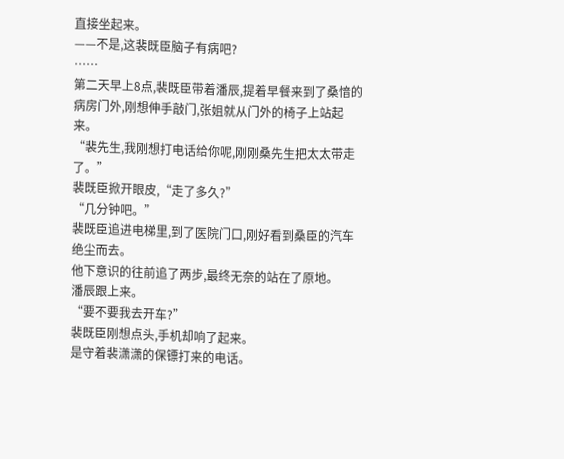直接坐起来。
——不是,这裴既臣脑子有病吧?
……
第二天早上8点,裴既臣带着潘辰,提着早餐来到了桑愔的病房门外,刚想伸手敲门,张姐就从门外的椅子上站起来。
“裴先生,我刚想打电话给你呢,刚刚桑先生把太太带走了。”
裴既臣掀开眼皮,“走了多久?”
“几分钟吧。”
裴既臣追进电梯里,到了医院门口,刚好看到桑臣的汽车绝尘而去。
他下意识的往前追了两步,最终无奈的站在了原地。
潘辰跟上来。
“要不要我去开车?”
裴既臣刚想点头,手机却响了起来。
是守着裴潇潇的保镖打来的电话。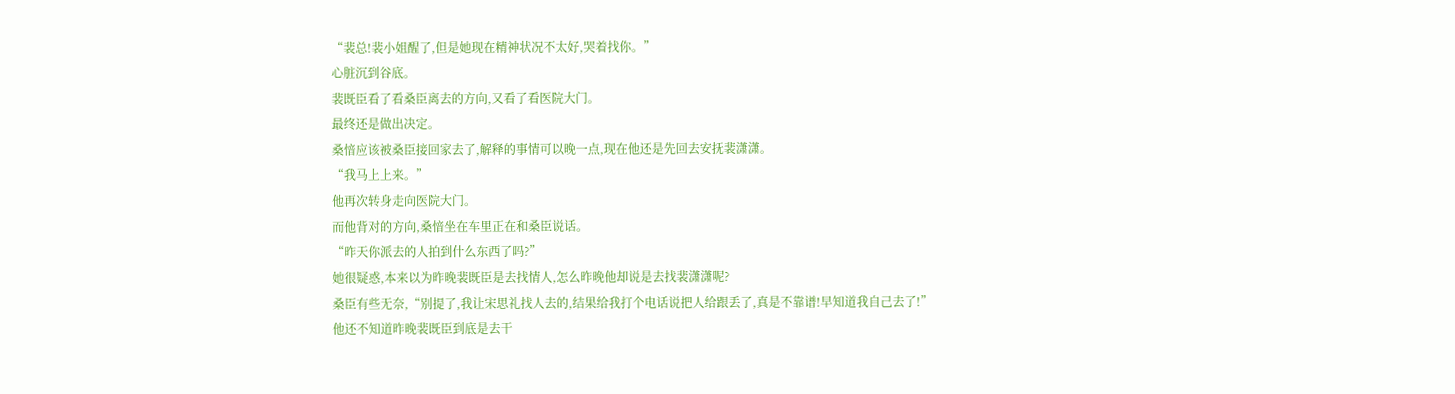“裴总!裴小姐醒了,但是她现在精神状况不太好,哭着找你。”
心脏沉到谷底。
裴既臣看了看桑臣离去的方向,又看了看医院大门。
最终还是做出决定。
桑愔应该被桑臣接回家去了,解释的事情可以晚一点,现在他还是先回去安抚裴潇潇。
“我马上上来。”
他再次转身走向医院大门。
而他背对的方向,桑愔坐在车里正在和桑臣说话。
“昨天你派去的人拍到什么东西了吗?”
她很疑惑,本来以为昨晚裴既臣是去找情人,怎么昨晚他却说是去找裴潇潇呢?
桑臣有些无奈,“别提了,我让宋思礼找人去的,结果给我打个电话说把人给跟丢了,真是不靠谱!早知道我自己去了!”
他还不知道昨晚裴既臣到底是去干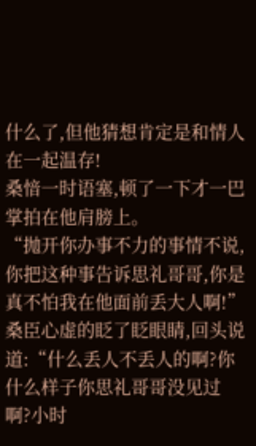什么了,但他猜想肯定是和情人在一起温存!
桑愔一时语塞,顿了一下才一巴掌拍在他肩膀上。
“抛开你办事不力的事情不说,你把这种事告诉思礼哥哥,你是真不怕我在他面前丢大人啊!”
桑臣心虚的眨了眨眼睛,回头说道:“什么丢人不丢人的啊?你什么样子你思礼哥哥没见过啊?小时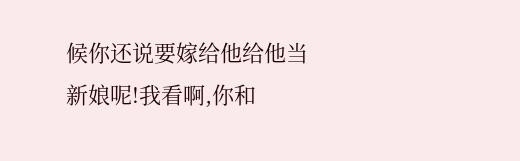候你还说要嫁给他给他当新娘呢!我看啊,你和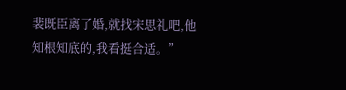裴既臣离了婚,就找宋思礼吧,他知根知底的,我看挺合适。”